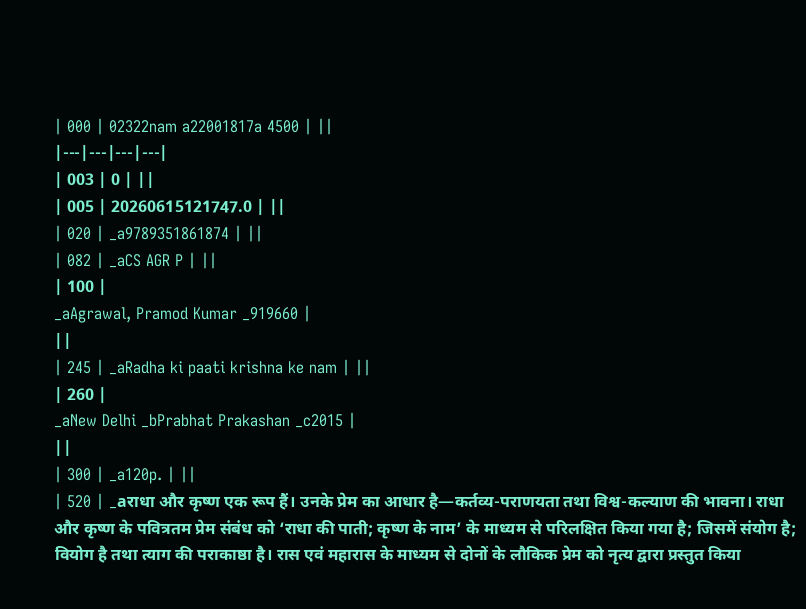| 000 | 02322nam a22001817a 4500 | ||
|---|---|---|---|
| 003 | 0 | ||
| 005 | 20260615121747.0 | ||
| 020 | _a9789351861874 | ||
| 082 | _aCS AGR P | ||
| 100 |
_aAgrawal, Pramod Kumar _919660 |
||
| 245 | _aRadha ki paati krishna ke nam | ||
| 260 |
_aNew Delhi _bPrabhat Prakashan _c2015 |
||
| 300 | _a120p. | ||
| 520 | _aराधा और कृष्ण एक रूप हैं। उनके प्रेम का आधार है—कर्तव्य-पराणयता तथा विश्व-कल्याण की भावना। राधा और कृष्ण के पवित्रतम प्रेम संबंध को ‘राधा की पाती; कृष्ण के नाम’ के माध्यम से परिलक्षित किया गया है; जिसमें संयोग है; वियोग है तथा त्याग की पराकाष्ठा है। रास एवं महारास के माध्यम से दोनों के लौकिक प्रेम को नृत्य द्वारा प्रस्तुत किया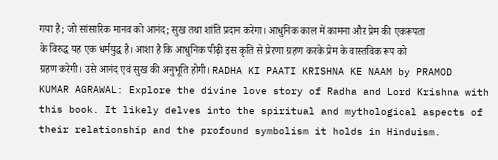गया है; जो सांसारिक मानव को आनंद; सुख तथा शांति प्रदान करेगा। आधुनिक काल में कामना और प्रेम की एकरूपता के विरुद्ध यह एक धर्मयुद्ध है। आशा है कि आधुनिक पीढ़ी इस कृति से प्रेरणा ग्रहण करके प्रेम के वास्तविक रूप को ग्रहण करेगी। उसे आनंद एवं सुख की अनुभूति होगी। RADHA KI PAATI KRISHNA KE NAAM by PRAMOD KUMAR AGRAWAL: Explore the divine love story of Radha and Lord Krishna with this book. It likely delves into the spiritual and mythological aspects of their relationship and the profound symbolism it holds in Hinduism.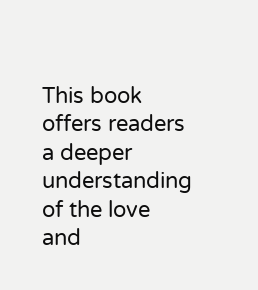This book offers readers a deeper understanding of the love and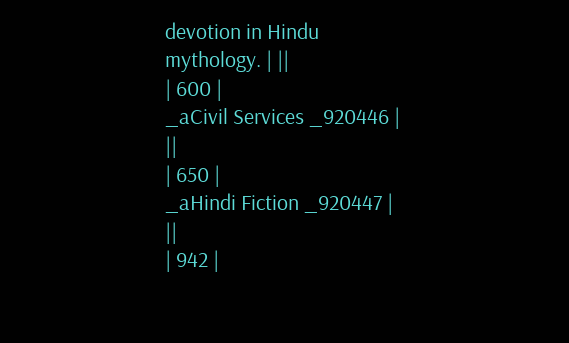devotion in Hindu mythology. | ||
| 600 |
_aCivil Services _920446 |
||
| 650 |
_aHindi Fiction _920447 |
||
| 942 |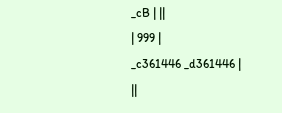_cB | ||
| 999 |
_c361446 _d361446 |
||